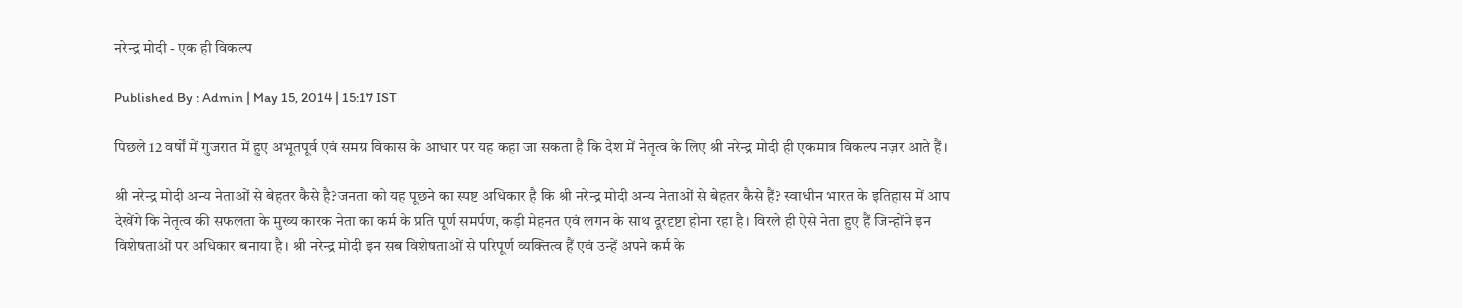नरेन्द्र मोदी - एक ही विकल्प

Published By : Admin | May 15, 2014 | 15:17 IST

पिछले 12 वर्षों में गुजरात में हुए अभूतपूर्व एवं समग्र विकास के आधार पर यह कहा जा सकता है कि देश में नेतृत्व के लिए श्री नरेन्द्र मोदी ही एकमात्र विकल्प नज़र आते हैं।

श्री नरेन्द्र मोदी अन्य नेताओं से बेहतर कैसे है?जनता को यह पूछने का स्पष्ट अधिकार है कि श्री नरेन्द्र मोदी अन्य नेताओं से बेहतर कैसे हैं? स्वाधीन भारत के इतिहास में आप देखेंगे कि नेतृत्व की सफलता के मुख्य कारक नेता का कर्म के प्रति पूर्ण समर्पण, कड़ी मेहनत एवं लगन के साथ दूरदृष्टा होना रहा है। विरले ही ऐसे नेता हुए हैं जिन्होंने इन विशेषताओं पर अधिकार बनाया है। श्री नरेन्द्र मोदी इन सब विशेषताओं से परिपूर्ण व्यक्तित्व हैं एवं उन्हें अपने कर्म के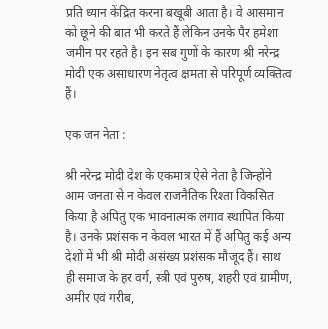प्रति ध्यान केंद्रित करना बखूबी आता है। वे आसमान को छूने की बात भी करते हैं लेकिन उनके पैर हमेशा जमीन पर रहते है। इन सब गुणों के कारण श्री नरेन्द्र मोदी एक असाधारण नेतृत्व क्षमता से परिपूर्ण व्यक्तित्व हैं।

एक जन नेता :

श्री नरेन्द्र मोदी देश के एकमात्र ऐसे नेता है जिन्होंने आम जनता से न केवल राजनैतिक रिश्ता विकसित किया है अपितु एक भावनात्मक लगाव स्थापित किया है। उनके प्रशंसक न केवल भारत में हैं अपितु कई अन्य देशों में भी श्री मोदी असंख्य प्रशंसक मौजूद हैं। साथ ही समाज के हर वर्ग, स्त्री एवं पुरुष, शहरी एवं ग्रामीण, अमीर एवं गरीब,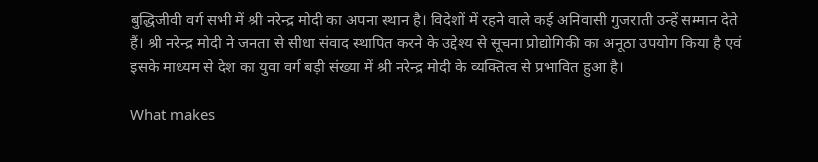बुद्धिजीवी वर्ग सभी में श्री नरेन्द्र मोदी का अपना स्थान है। विदेशों में रहने वाले कई अनिवासी गुजराती उन्हें सम्मान देते हैं। श्री नरेन्द्र मोदी ने जनता से सीधा संवाद स्थापित करने के उद्देश्य से सूचना प्रोद्योगिकी का अनूठा उपयोग किया है एवं इसके माध्यम से देश का युवा वर्ग बड़ी संख्या में श्री नरेन्द्र मोदी के व्यक्तित्व से प्रभावित हुआ है।

What makes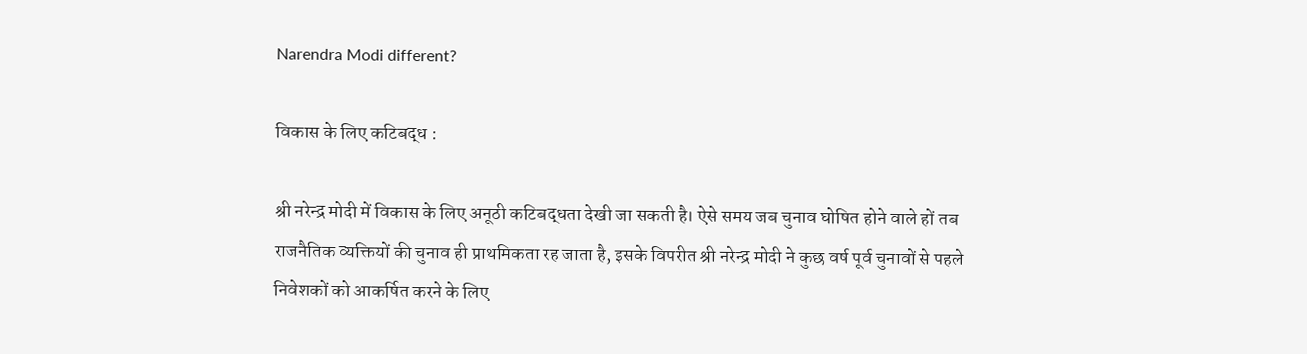Narendra Modi different?

विकास के लिए कटिबद्ध :

श्री नरेन्द्र मोदी में विकास के लिए अनूठी कटिबद्धता देखी जा सकती है। ऐसे समय जब चुनाव घोषित होने वाले हों तब राजनैतिक व्यक्तियों की चुनाव ही प्राथमिकता रह जाता है, इसके विपरीत श्री नरेन्द्र मोदी ने कुछ वर्ष पूर्व चुनावों से पहले निवेशकों को आकर्षित करने के लिए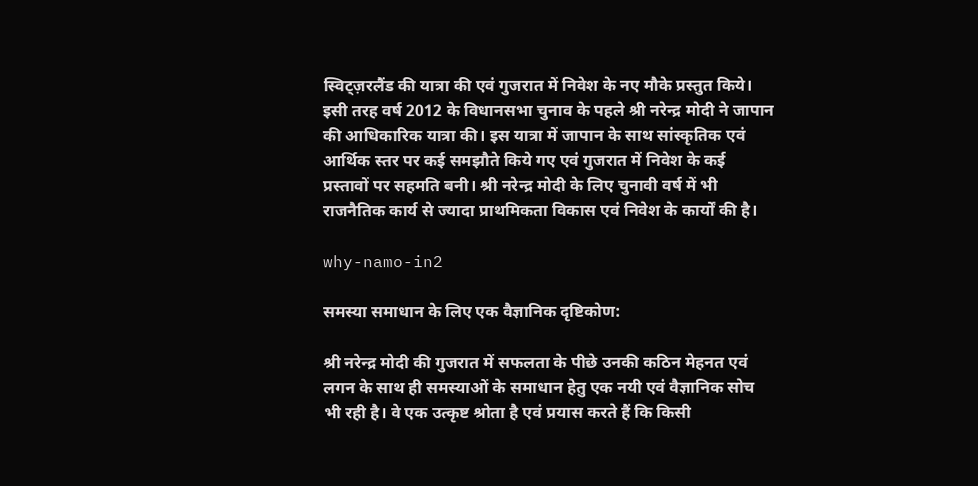स्विट्ज़रलैंड की यात्रा की एवं गुजरात में निवेश के नए मौके प्रस्तुत किये। इसी तरह वर्ष 2012 के विधानसभा चुनाव के पहले श्री नरेन्द्र मोदी ने जापान की आधिकारिक यात्रा की। इस यात्रा में जापान के साथ सांस्कृतिक एवं आर्थिक स्तर पर कई समझौते किये गए एवं गुजरात में निवेश के कई प्रस्तावों पर सहमति बनी। श्री नरेन्द्र मोदी के लिए चुनावी वर्ष में भी राजनैतिक कार्य से ज्यादा प्राथमिकता विकास एवं निवेश के कार्यों की है।

why-namo-in2

समस्या समाधान के लिए एक वैज्ञानिक दृष्टिकोण:

श्री नरेन्द्र मोदी की गुजरात में सफलता के पीछे उनकी कठिन मेहनत एवं लगन के साथ ही समस्याओं के समाधान हेतु एक नयी एवं वैज्ञानिक सोच भी रही है। वे एक उत्कृष्ट श्रोता है एवं प्रयास करते हैं कि किसी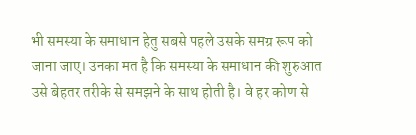भी समस्या के समाधान हेतु सबसे पहले उसके समग्र रूप को जाना जाए। उनका मत है कि समस्या के समाधान की शुरुआत उसे बेहतर तरीके से समझने के साथ होती है। वे हर कोण से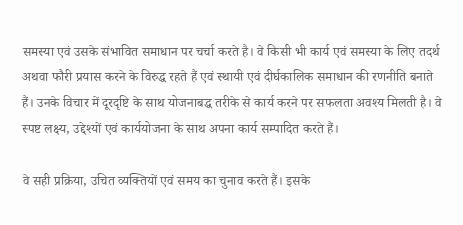समस्या एवं उसके संभावित समाधान पर चर्चा करते है। वे किसी भी कार्य एवं समस्या के लिए तदर्थ अथवा फौरी प्रयास करने के विरुद्ध रहते हैं एवं स्थायी एवं दीर्घकालिक समाधान की रणनीति बनाते हैं। उनके विचार में दूरदृष्टि के साथ योजनाबद्ध तरीके से कार्य करने पर सफलता अवश्य मिलती है। वे स्पष्ट लक्ष्य, उद्देश्यों एवं कार्ययोजना के साथ अपना कार्य सम्पादित करते हैं।

वे सही प्रक्रिया, उचित व्यक्तियों एवं समय का चुनाव करते हैं। इसके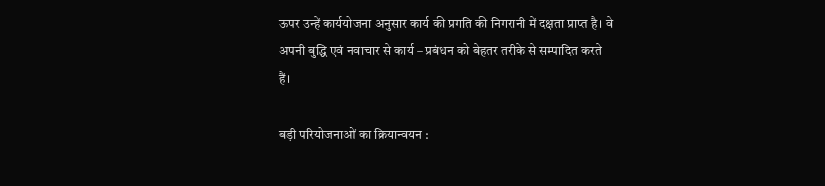ऊपर उन्हें कार्ययोजना अनुसार कार्य की प्रगति की निगरानी में दक्षता प्राप्त है। वे अपनी बुद्धि एवं नवाचार से कार्य – प्रबंधन को बेहतर तरीके से सम्पादित करते हैं।

बड़ी परियोजनाओं का क्रियान्वयन :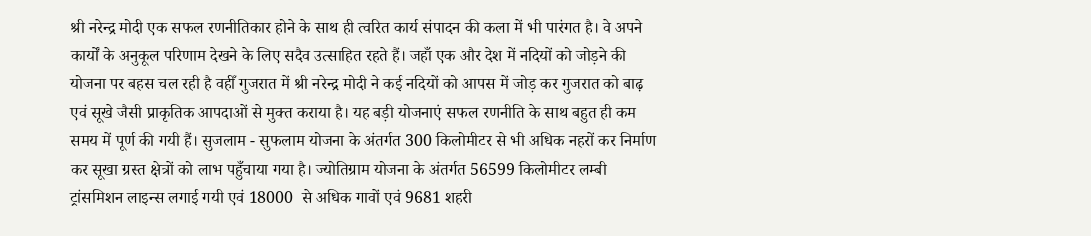श्री नरेन्द्र मोदी एक सफल रणनीतिकार होने के साथ ही त्वरित कार्य संपादन की कला में भी पारंगत है। वे अपने कार्यों के अनुकूल परिणाम देखने के लिए सदैव उत्साहित रहते हैं। जहाँ एक और देश में नदियों को जोड़ने की योजना पर बहस चल रही है वहीँ गुजरात में श्री नरेन्द्र मोदी ने कई नदियों को आपस में जोड़ कर गुजरात को बाढ़ एवं सूखे जैसी प्राकृतिक आपदाओं से मुक्त कराया है। यह बड़ी योजनाएं सफल रणनीति के साथ बहुत ही कम समय में पूर्ण की गयी हैं। सुजलाम - सुफलाम योजना के अंतर्गत 300 किलोमीटर से भी अधिक नहरों कर निर्माण कर सूखा ग्रस्त क्षेत्रों को लाभ पहुँचाया गया है। ज्योतिग्राम योजना के अंतर्गत 56599 किलोमीटर लम्बी ट्रांसमिशन लाइन्स लगाई गयी एवं 18000  से अधिक गावों एवं 9681 शहरी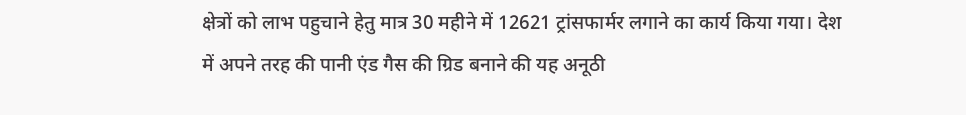क्षेत्रों को लाभ पहुचाने हेतु मात्र 30 महीने में 12621 ट्रांसफार्मर लगाने का कार्य किया गया। देश में अपने तरह की पानी एंड गैस की ग्रिड बनाने की यह अनूठी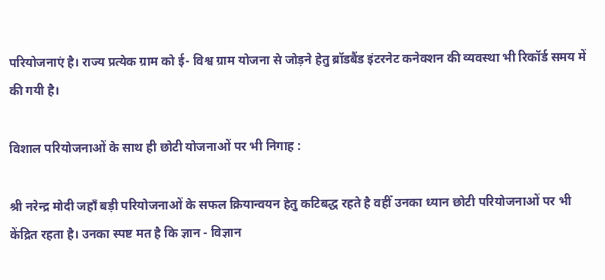परियोजनाएं है। राज्य प्रत्येक ग्राम को ई- विश्व ग्राम योजना से जोड़ने हेतु ब्रॉडबैंड इंटरनेट कनेक्शन की व्यवस्था भी रिकॉर्ड समय में की गयी है।

विशाल परियोजनाओं के साथ ही छोटी योजनाओं पर भी निगाह :

श्री नरेन्द्र मोदी जहाँ बड़ी परियोजनाओं के सफल क्रियान्वयन हेतु कटिबद्ध रहते है वहीँ उनका ध्यान छोटी परियोजनाओं पर भी केंद्रित रहता है। उनका स्पष्ट मत है कि ज्ञान - विज्ञान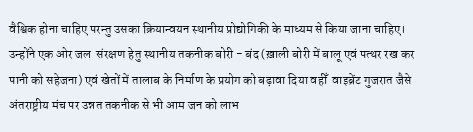वैश्विक होना चाहिए परन्तु उसका क्रियान्वयन स्थानीय प्रोद्योगिकी के माध्यम से किया जाना चाहिए। उन्होंने एक ओर जल  संरक्षण हेतु स्थानीय तकनीक बोरी - बंद (ख़ाली बोरी में बालू एवं पत्थर रख कर पानी को सहेजना) एवं खेतों में तालाब के निर्माण के प्रयोग को बढ़ावा दिया वहीँ  वाइब्रेंट गुजरात जैसे अंतराष्ट्रीय मंच पर उन्नत तकनीक से भी आम जन को लाभ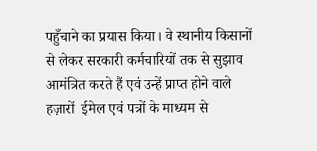पहुँचाने का प्रयास किया। वे स्थानीय किसानों से लेकर सरकारी कर्मचारियों तक से सुझाव आमंत्रित करते हैं एवं उन्हें प्राप्त होने वाले हज़ारों  ईमेल एवं पत्रों के माध्यम से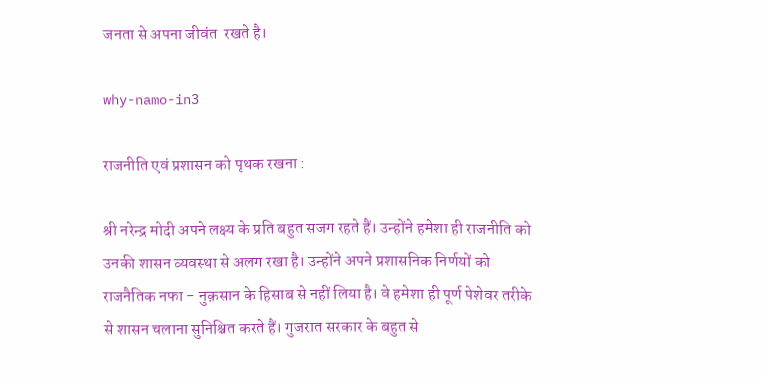जनता से अपना जीवंत  रखते है।

why-namo-in3

राजनीति एवं प्रशासन को पृथक रखना :

श्री नरेन्द्र मोदी अपने लक्ष्य के प्रति बहुत सजग रहते हैं। उन्होंने हमेशा ही राजनीति को उनकी शासन व्यवस्था से अलग रखा है। उन्होंने अपने प्रशासनिक निर्णयों को राजनैतिक नफा - नुक़सान के हिसाब से नहीं लिया है। वे हमेशा ही पूर्ण पेशेवर तरीके से शासन चलाना सुनिश्चित करते हैं। गुजरात सरकार के बहुत से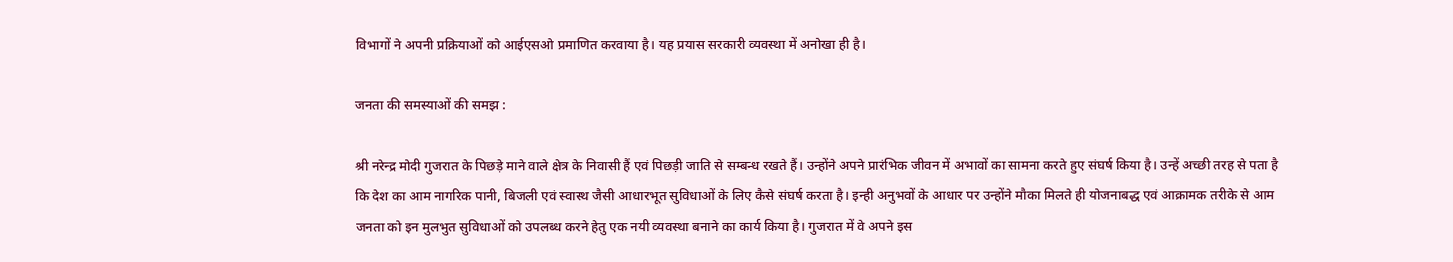विभागों ने अपनी प्रक्रियाओं को आईएसओ प्रमाणित करवाया है। यह प्रयास सरकारी व्यवस्था में अनोखा ही है।

जनता की समस्याओं की समझ :

श्री नरेन्द्र मोदी गुजरात के पिछड़े माने वाले क्षेत्र के निवासी हैं एवं पिछड़ी जाति से सम्बन्ध रखते हैं। उन्होंने अपने प्रारंभिक जीवन में अभावों का सामना करते हुए संघर्ष किया है। उन्हें अच्छी तरह से पता है कि देश का आम नागरिक पानी, बिजली एवं स्वास्थ जैसी आधारभूत सुविधाओं के लिए कैसे संघर्ष करता है। इन्ही अनुभवों के आधार पर उन्होंने मौका मिलते ही योजनाबद्ध एवं आक्रामक तरीके से आम जनता को इन मुलभुत सुविधाओं को उपलब्ध करने हेतु एक नयी व्यवस्था बनाने का कार्य किया है। गुजरात में वे अपने इस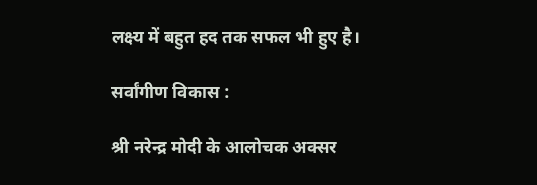लक्ष्य में बहुत हद तक सफल भी हुए है।

सर्वांगीण विकास :

श्री नरेन्द्र मोदी के आलोचक अक्सर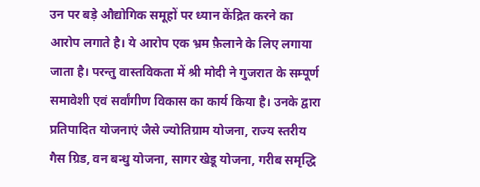उन पर बड़े औद्योगिक समूहों पर ध्यान केंद्रित करने का आरोप लगाते है। ये आरोप एक भ्रम फ़ैलाने के लिए लगाया जाता है। परन्तु वास्तविकता में श्री मोदी ने गुजरात के सम्पूर्ण समावेशी एवं सर्वांगीण विकास का कार्य किया है। उनके द्वारा प्रतिपादित योजनाएं जैसे ज्योतिग्राम योजना, राज्य स्तरीय गैस ग्रिड, वन बन्धु योजना, सागर खेडू योजना, गरीब समृद्धि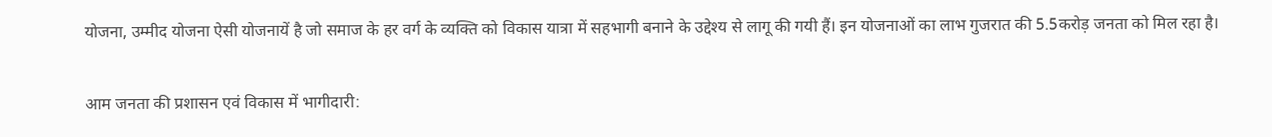योजना, उम्मीद योजना ऐसी योजनायें है जो समाज के हर वर्ग के व्यक्ति को विकास यात्रा में सहभागी बनाने के उद्देश्य से लागू की गयी हैं। इन योजनाओं का लाभ गुजरात की 5.5करोड़ जनता को मिल रहा है।

आम जनता की प्रशासन एवं विकास में भागीदारी: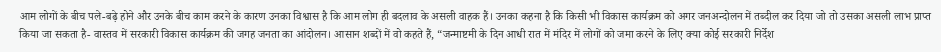आम लोगों के बीच पले-बढ़े होने और उनके बीच काम करने के कारण उनका विश्वास है कि आम लोग ही बदलाव के असली वाहक हैं। उनका कहना है कि किसी भी विकास कार्यक्रम को अगर जनअन्दोलन में तब्दील कर दिया जो तो उसका असली लाभ प्राप्त किया जा सकता है- वास्तव में सरकारी विकास कार्यक्रम की जगह जनता का आंदोलन। आसान शब्दों में वो कहते हैं, “जन्माष्टमी के दिन आधी रात में मंदिर में लोगों को जमा करने के लिए क्या कोई सरकारी निर्देश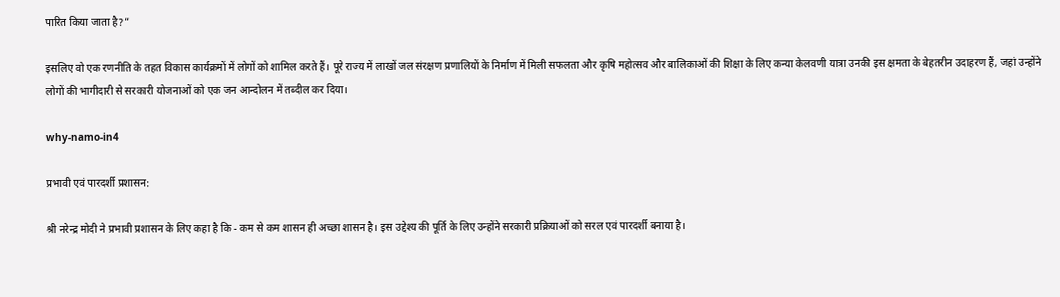पारित किया जाता है?”

इसलिए वो एक रणनीति के तहत विकास कार्यक्रमों में लोगों को शामिल करते हैं। पूरे राज्य में लाखों जल संरक्षण प्रणालियों के निर्माण में मिली सफलता और कृषि महोत्सव और बालिकाओं की शिक्षा के लिए कन्या केलवणी यात्रा उनकी इस क्षमता के बेहतरीन उदाहरण हैं, जहां उन्होंने लोगों की भागीदारी से सरकारी योजनाओं को एक जन आन्दोलन में तब्दील कर दिया।

why-namo-in4

प्रभावी एवं पारदर्शी प्रशासन:

श्री नरेन्द्र मोदी ने प्रभावी प्रशासन के लिए कहा है कि - कम से कम शासन ही अच्छा शासन है। इस उद्देश्य की पूर्ति के लिए उन्होंने सरकारी प्रक्रियाओं को सरल एवं पारदर्शी बनाया है।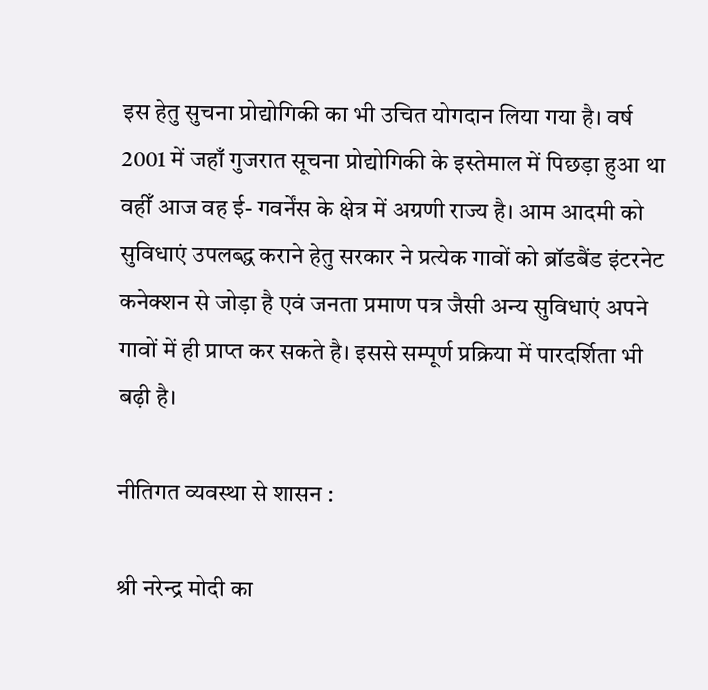इस हेतु सुचना प्रोद्योगिकी का भी उचित योगदान लिया गया है। वर्ष 2001 में जहाँ गुजरात सूचना प्रोद्योगिकी के इस्तेमाल में पिछड़ा हुआ था वहीँ आज वह ई- गवर्नेंस के क्षेत्र में अग्रणी राज्य है। आम आदमी को सुविधाएं उपलब्द्ध कराने हेतु सरकार ने प्रत्येक गावों को ब्रॉडबैंड इंटरनेट कनेक्शन से जोड़ा है एवं जनता प्रमाण पत्र जैसी अन्य सुविधाएं अपने गावों में ही प्राप्त कर सकते है। इससे सम्पूर्ण प्रक्रिया में पारदर्शिता भी बढ़ी है।

नीतिगत व्यवस्था से शासन :

श्री नरेन्द्र मोदी का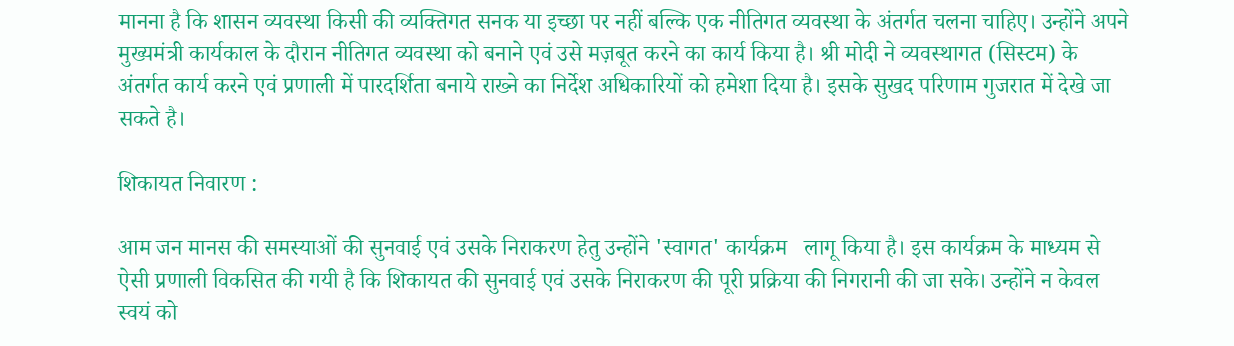मानना है कि शासन व्यवस्था किसी की व्यक्तिगत सनक या इच्छा पर नहीं बल्कि एक नीतिगत व्यवस्था के अंतर्गत चलना चाहिए। उन्होंने अपने मुख्यमंत्री कार्यकाल के दौरान नीतिगत व्यवस्था को बनाने एवं उसे मज़बूत करने का कार्य किया है। श्री मोदी ने व्यवस्थागत (सिस्टम) के अंतर्गत कार्य करने एवं प्रणाली में पारदर्शिता बनाये राख्ने का निर्देश अधिकारियों को हमेशा दिया है। इसके सुखद परिणाम गुजरात में देखे जा सकते है।

शिकायत निवारण :

आम जन मानस की समस्याओं की सुनवाई एवं उसके निराकरण हेतु उन्होंने 'स्वागत' कार्यक्रम   लागू किया है। इस कार्यक्रम के माध्यम से ऐसी प्रणाली विकसित की गयी है कि शिकायत की सुनवाई एवं उसके निराकरण की पूरी प्रक्रिया की निगरानी की जा सके। उन्होंने न केवल स्वयं को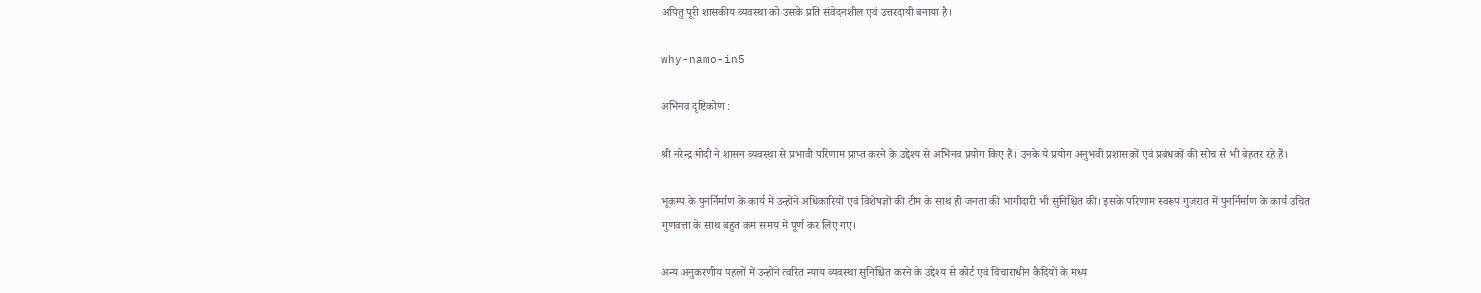अपितु पूरी शासकीय व्यवस्था को उसके प्रति संवेदनशील एवं उत्तरदायी बनाया है।

why-namo-in5

अभिनव दृष्टिकोण :

श्री नरेन्द्र मोदी ने शासन व्यवस्था से प्रभावी परिणाम प्राप्त करने के उद्देश्य से अभिनव प्रयोग किए हैं। उनके ये प्रयोग अनुभवी प्रशासकों एवं प्रबंधकों की सोच से भी बेहतर रहे हैं।

भूकम्प के पुनर्निर्माण के कार्य में उन्होंने अधिकारियों एवं विशेषज्ञों की टीम के साथ ही जनता की भागीदारी भी सुनिश्चित की। इसके परिणाम स्वरूप गुजरात में पुनर्निर्माण के कार्य उचित गुणवत्ता के साथ बहुत कम समय में पूर्ण कर लिए गए।

अन्य अनुकरणीय पहलों में उन्होंने त्वरित न्याय व्यवस्था सुनिश्चित करने के उद्देश्य से कोर्ट एवं विचाराधीन कैदियों के मध्य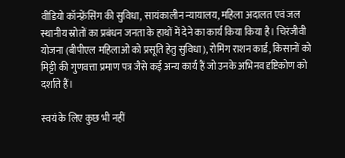वीडियो कॉन्फ़्रेंसिंग की सुविधा, सायंकालीन न्यायालय, महिला अदालत एवं जल स्थानीय स्रोतों का प्रबंधन जनता के हाथों में देने का कार्य किया किया है। चिरंजीवी योजना (बीपीएल महिलाओं को प्रसूति हेतु सुविधा), रोमिंग राशन कार्ड, किसानों को मिट्टी की गुणवत्ता प्रमाण पत्र जैसे कई अन्य कार्य हैं जो उनके अभिनव दृष्टिकोण को दर्शाते हैं।

स्वयं के लिए कुछ भी नहीं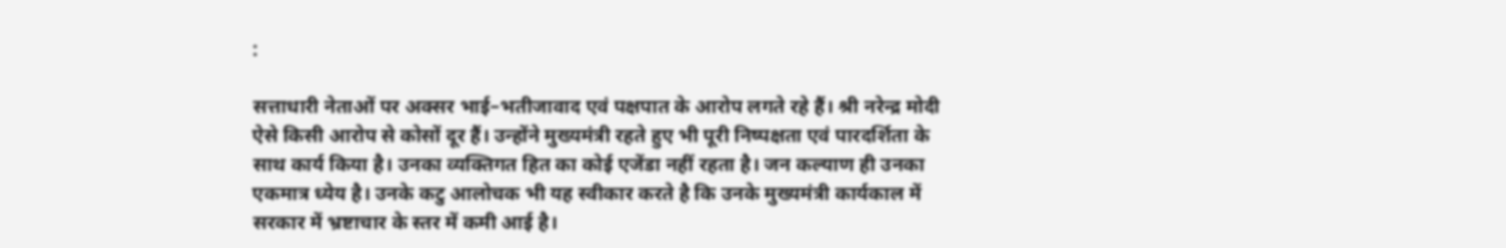:

सत्ताधारी नेताओं पर अक्सर भाई–भतीजावाद एवं पक्षपात के आरोप लगते रहे हैं। श्री नरेन्द्र मोदी ऐसे किसी आरोप से कोसों दूर हैं। उन्होंने मुख्यमंत्री रहते हुए भी पूरी निष्पक्षता एवं पारदर्शिता के साथ कार्य किया है। उनका व्यक्तिगत हित का कोई एजेंडा नहीं रहता है। जन कल्याण ही उनका एकमात्र ध्येय है। उनके कटु आलोचक भी यह स्वीकार करते है कि उनके मुख्यमंत्री कार्यकाल में सरकार में भ्रष्टाचार के स्तर में कमी आई है।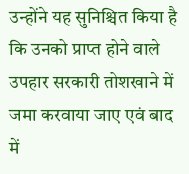उन्होंने यह सुनिश्चित किया है कि उनको प्राप्त होने वाले उपहार सरकारी तोशखाने में जमा करवाया जाए एवं बाद में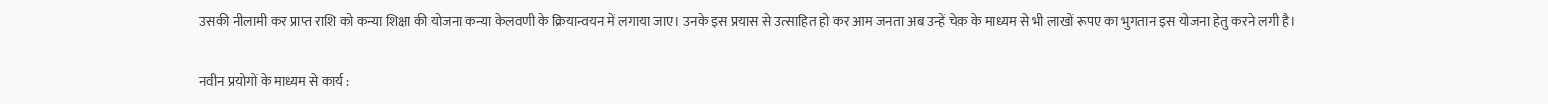उसकी नीलामी कर प्राप्त राशि को कन्या शिक्षा की योजना कन्या केलवणी के क्रियान्वयन में लगाया जाए। उनके इस प्रयास से उत्साहित हो कर आम जनता अब उन्हें चेक़ के माध्यम से भी लाखों रूपए का भुगतान इस योजना हेतु करने लगी है।

नवीन प्रयोगों के माध्यम से कार्य :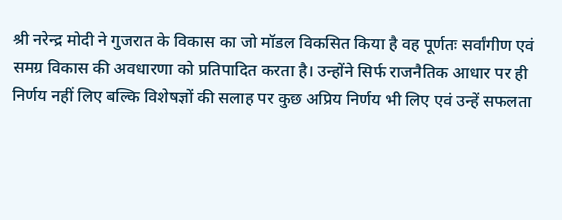श्री नरेन्द्र मोदी ने गुजरात के विकास का जो मॉडल विकसित किया है वह पूर्णतः सर्वांगीण एवं समग्र विकास की अवधारणा को प्रतिपादित करता है। उन्होंने सिर्फ राजनैतिक आधार पर ही निर्णय नहीं लिए बल्कि विशेषज्ञों की सलाह पर कुछ अप्रिय निर्णय भी लिए एवं उन्हें सफलता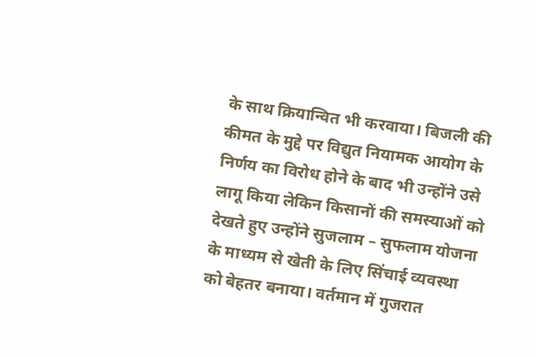के साथ क्रियान्वित भी करवाया। बिजली की कीमत के मुद्दे पर विद्युत नियामक आयोग के निर्णय का विरोध होने के बाद भी उन्होंने उसे लागू किया लेकिन किसानों की समस्याओं को देखते हुए उन्होंने सुजलाम – सुफलाम योजना के माध्यम से खेती के लिए सिंचाई व्यवस्था को बेहतर बनाया। वर्तमान में गुजरात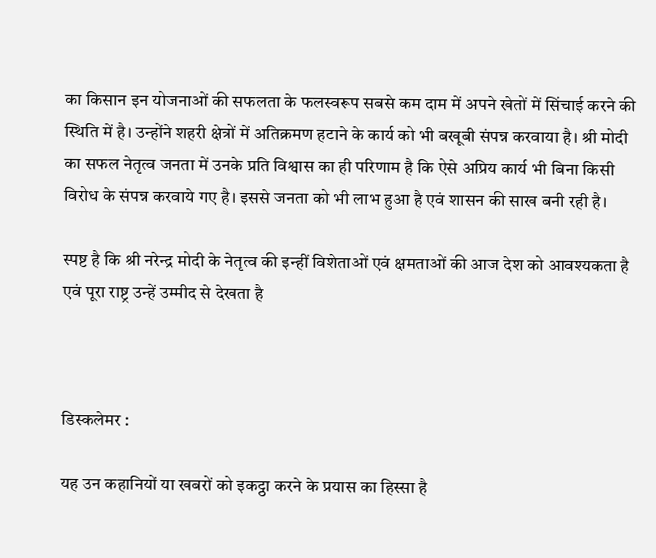का किसान इन योजनाओं की सफलता के फलस्वरूप सबसे कम दाम में अपने खेतों में सिंचाई करने की स्थिति में है। उन्होंने शहरी क्षेत्रों में अतिक्रमण हटाने के कार्य को भी बखूबी संपन्न करवाया है। श्री मोदी का सफल नेतृत्व जनता में उनके प्रति विश्वास का ही परिणाम है कि ऐसे अप्रिय कार्य भी बिना किसी विरोध के संपन्न करवाये गए है। इससे जनता को भी लाभ हुआ है एवं शासन की साख बनी रही है।

स्पष्ट है कि श्री नरेन्द्र मोदी के नेतृत्व की इन्हीं विशेताओं एवं क्षमताओं की आज देश को आवश्यकता है एवं पूरा राष्ट्र उन्हें उम्मीद से देखता है



डिस्कलेमर :

यह उन कहानियों या खबरों को इकट्ठा करने के प्रयास का हिस्सा है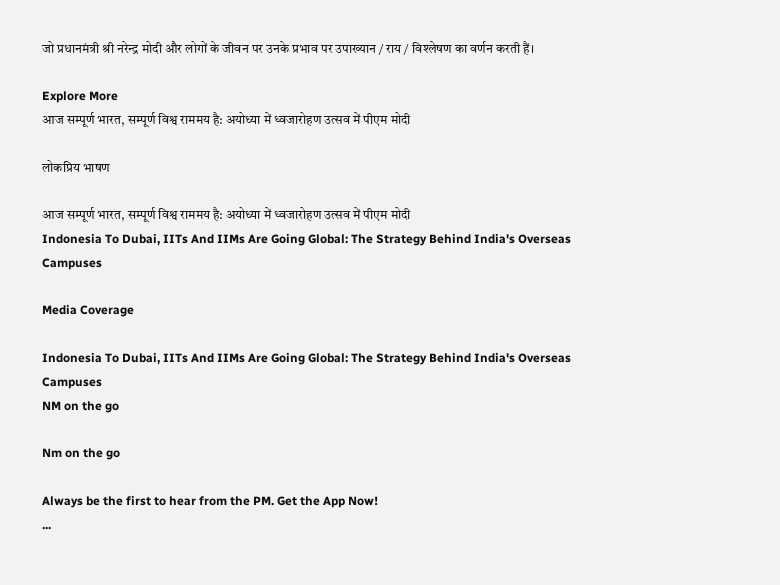जो प्रधानमंत्री श्री नरेन्द्र मोदी और लोगों के जीवन पर उनके प्रभाव पर उपाख्यान / राय / विश्लेषण का वर्णन करती हैं।

Explore More
आज सम्पूर्ण भारत, सम्पूर्ण विश्व राममय है: अयोध्या में ध्वजारोहण उत्सव में पीएम मोदी

लोकप्रिय भाषण

आज सम्पूर्ण भारत, सम्पूर्ण विश्व राममय है: अयोध्या में ध्वजारोहण उत्सव में पीएम मोदी
Indonesia To Dubai, IITs And IIMs Are Going Global: The Strategy Behind India's Overseas Campuses

Media Coverage

Indonesia To Dubai, IITs And IIMs Are Going Global: The Strategy Behind India's Overseas Campuses
NM on the go

Nm on the go

Always be the first to hear from the PM. Get the App Now!
...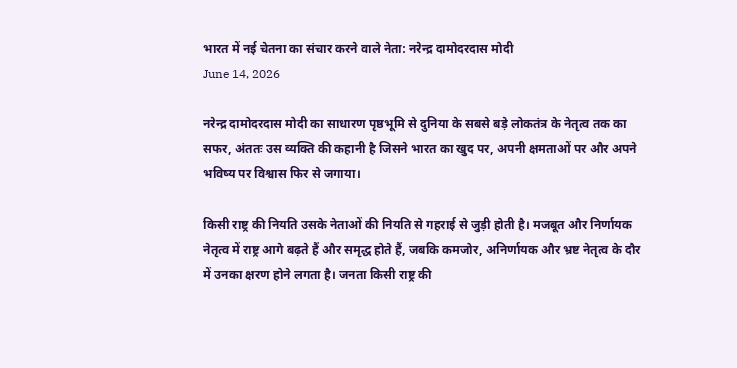भारत में नई चेतना का संचार करने वाले नेता: नरेन्द्र दामोदरदास मोदी
June 14, 2026

नरेन्द्र दामोदरदास मोदी का साधारण पृष्ठभूमि से दुनिया के सबसे बड़े लोकतंत्र के नेतृत्व तक का सफर, अंततः उस व्यक्ति की कहानी है जिसने भारत का खुद पर, अपनी क्षमताओं पर और अपने भविष्य पर विश्वास फिर से जगाया।

किसी राष्ट्र की नियति उसके नेताओं की नियति से गहराई से जुड़ी होती है। मजबूत और निर्णायक नेतृत्व में राष्ट्र आगे बढ़ते हैं और समृद्ध होते हैं, जबकि कमजोर, अनिर्णायक और भ्रष्ट नेतृत्व के दौर में उनका क्षरण होने लगता है। जनता किसी राष्ट्र की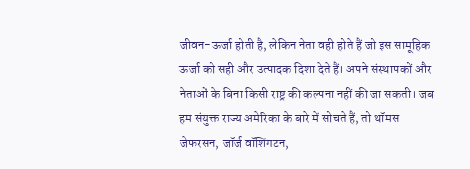जीवन-ऊर्जा होती है, लेकिन नेता वही होते हैं जो इस सामूहिक ऊर्जा को सही और उत्पादक दिशा देते हैं। अपने संस्थापकों और नेताओं के बिना किसी राष्ट्र की कल्पना नहीं की जा सकती। जब हम संयुक्त राज्य अमेरिका के बारे में सोचते हैं, तो थॉमस जेफरसन, जॉर्ज वॉशिंगटन,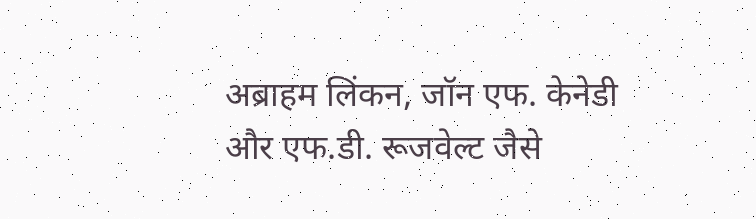अब्राहम लिंकन, जॉन एफ. केनेडी और एफ.डी. रूजवेल्ट जैसे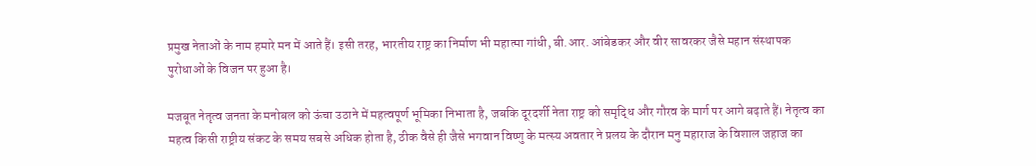प्रमुख नेताओं के नाम हमारे मन में आते हैं। इसी तरह, भारतीय राष्ट्र का निर्माण भी महात्मा गांधी, बी.आर. आंबेडकर और वीर सावरकर जैसे महान संस्थापक पुरोधाओं के विजन पर हुआ है।

मजबूत नेतृत्व जनता के मनोबल को ऊंचा उठाने में महत्वपूर्ण भूमिका निभाता है, जबकि दूरदर्शी नेता राष्ट्र को समृद्धि और गौरव के मार्ग पर आगे बढ़ाते हैं। नेतृत्व का महत्व किसी राष्ट्रीय संकट के समय सबसे अधिक होता है, ठीक वैसे ही जैसे भगवान विष्णु के मत्स्य अवतार ने प्रलय के दौरान मनु महाराज के विशाल जहाज का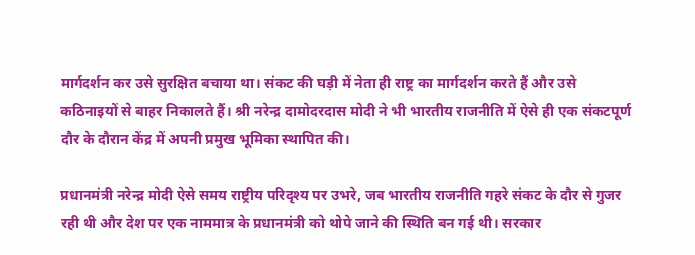मार्गदर्शन कर उसे सुरक्षित बचाया था। संकट की घड़ी में नेता ही राष्ट्र का मार्गदर्शन करते हैं और उसे कठिनाइयों से बाहर निकालते हैं। श्री नरेन्द्र दामोदरदास मोदी ने भी भारतीय राजनीति में ऐसे ही एक संकटपूर्ण दौर के दौरान केंद्र में अपनी प्रमुख भूमिका स्थापित की।

प्रधानमंत्री नरेन्द्र मोदी ऐसे समय राष्ट्रीय परिदृश्य पर उभरे, जब भारतीय राजनीति गहरे संकट के दौर से गुजर रही थी और देश पर एक नाममात्र के प्रधानमंत्री को थोपे जाने की स्थिति बन गई थी। सरकार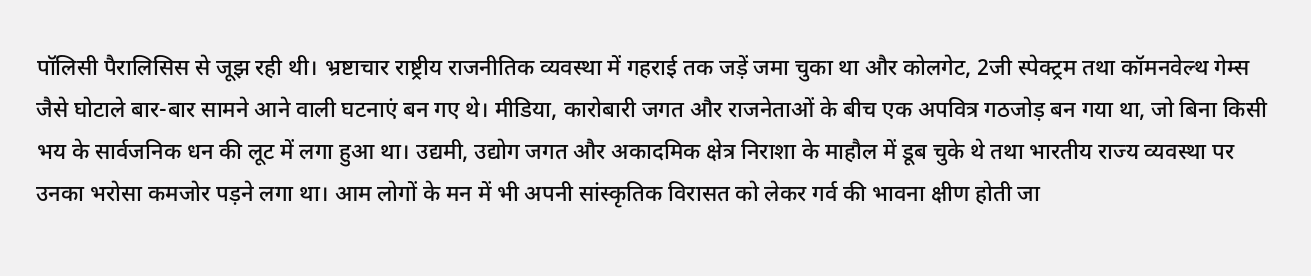पॉलिसी पैरालिसिस से जूझ रही थी। भ्रष्टाचार राष्ट्रीय राजनीतिक व्यवस्था में गहराई तक जड़ें जमा चुका था और कोलगेट, 2जी स्पेक्ट्रम तथा कॉमनवेल्थ गेम्स जैसे घोटाले बार-बार सामने आने वाली घटनाएं बन गए थे। मीडिया, कारोबारी जगत और राजनेताओं के बीच एक अपवित्र गठजोड़ बन गया था, जो बिना किसी भय के सार्वजनिक धन की लूट में लगा हुआ था। उद्यमी, उद्योग जगत और अकादमिक क्षेत्र निराशा के माहौल में डूब चुके थे तथा भारतीय राज्य व्यवस्था पर उनका भरोसा कमजोर पड़ने लगा था। आम लोगों के मन में भी अपनी सांस्कृतिक विरासत को लेकर गर्व की भावना क्षीण होती जा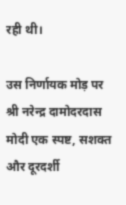रही थी।

उस निर्णायक मोड़ पर श्री नरेन्द्र दामोदरदास मोदी एक स्पष्ट, सशक्त और दूरदर्शी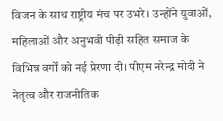विजन के साथ राष्ट्रीय मंच पर उभरे। उन्होंने युवाओं, महिलाओं और अनुभवी पीढ़ी सहित समाज के विभिन्न वर्गों को नई प्रेरणा दी। पीएम नरेन्द्र मोदी ने नेतृत्व और राजनीतिक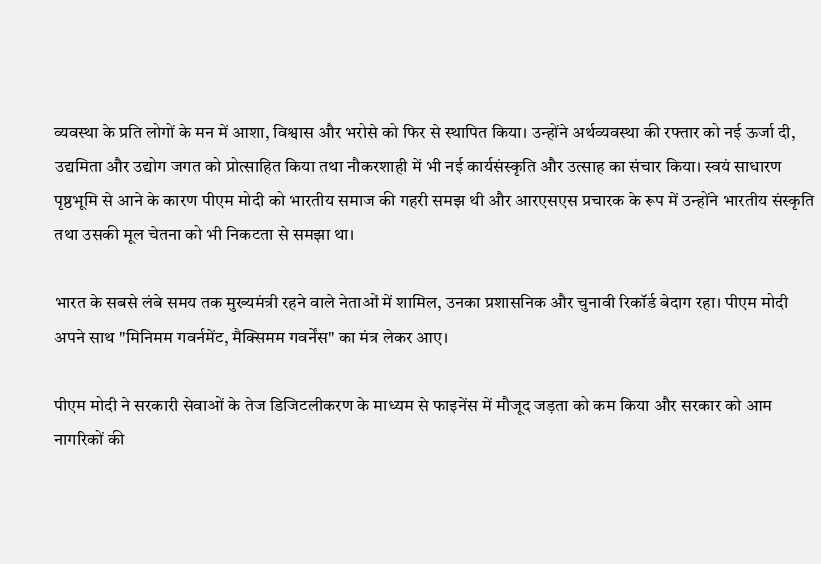व्यवस्था के प्रति लोगों के मन में आशा, विश्वास और भरोसे को फिर से स्थापित किया। उन्होंने अर्थव्यवस्था की रफ्तार को नई ऊर्जा दी, उद्यमिता और उद्योग जगत को प्रोत्साहित किया तथा नौकरशाही में भी नई कार्यसंस्कृति और उत्साह का संचार किया। स्वयं साधारण पृष्ठभूमि से आने के कारण पीएम मोदी को भारतीय समाज की गहरी समझ थी और आरएसएस प्रचारक के रूप में उन्होंने भारतीय संस्कृति तथा उसकी मूल चेतना को भी निकटता से समझा था।

भारत के सबसे लंबे समय तक मुख्यमंत्री रहने वाले नेताओं में शामिल, उनका प्रशासनिक और चुनावी रिकॉर्ड बेदाग रहा। पीएम मोदी अपने साथ "मिनिमम गवर्नमेंट, मैक्सिमम गवर्नेंस" का मंत्र लेकर आए।

पीएम मोदी ने सरकारी सेवाओं के तेज डिजिटलीकरण के माध्यम से फाइनेंस में मौजूद जड़ता को कम किया और सरकार को आम नागरिकों की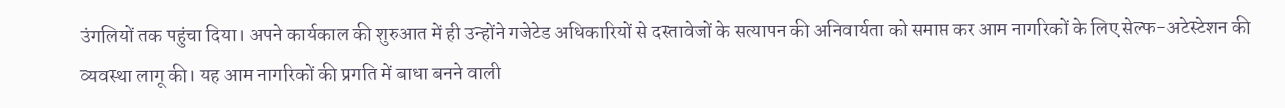उंगलियों तक पहुंचा दिया। अपने कार्यकाल की शुरुआत में ही उन्होंने गजेटेड अधिकारियों से दस्तावेजों के सत्यापन की अनिवार्यता को समाप्त कर आम नागरिकों के लिए सेल्फ-अटेस्टेशन की व्यवस्था लागू की। यह आम नागरिकों की प्रगति में बाधा बनने वाली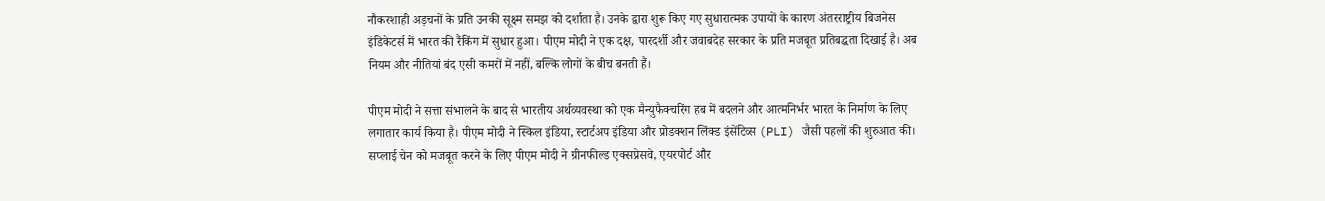नौकरशाही अड़चनों के प्रति उनकी सूक्ष्म समझ को दर्शाता है। उनके द्वारा शुरू किए गए सुधारात्मक उपायों के कारण अंतरराष्ट्रीय बिजनेस इंडिकेटर्स में भारत की रैंकिंग में सुधार हुआ। पीएम मोदी ने एक दक्ष, पारदर्शी और जवाबदेह सरकार के प्रति मजबूत प्रतिबद्धता दिखाई है। अब नियम और नीतियां बंद एसी कमरों में नहीं, बल्कि लोगों के बीच बनती हैं।

पीएम मोदी ने सत्ता संभालने के बाद से भारतीय अर्थव्यवस्था को एक मैन्युफैक्चरिंग हब में बदलने और आत्मनिर्भर भारत के निर्माण के लिए लगातार कार्य किया है। पीएम मोदी ने स्किल इंडिया, स्टार्टअप इंडिया और प्रोडक्शन लिंक्ड इंसेंटिव्स (PLI) जैसी पहलों की शुरुआत की। सप्लाई चेन को मजबूत करने के लिए पीएम मोदी ने ग्रीनफील्ड एक्सप्रेसवे, एयरपोर्ट और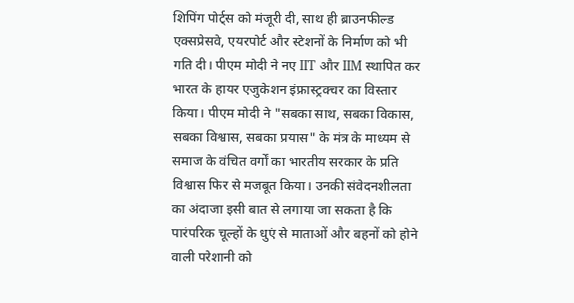शिपिंग पोर्ट्स को मंजूरी दी, साथ ही ब्राउनफील्ड एक्सप्रेसवे, एयरपोर्ट और स्टेशनों के निर्माण को भी गति दी। पीएम मोदी ने नए IIT और IIM स्थापित कर भारत के हायर एजुकेशन इंफ्रास्ट्रक्चर का विस्तार किया। पीएम मोदी ने "सबका साथ, सबका विकास, सबका विश्वास, सबका प्रयास" के मंत्र के माध्यम से समाज के वंचित वर्गों का भारतीय सरकार के प्रति विश्वास फिर से मजबूत किया। उनकी संवेदनशीलता का अंदाजा इसी बात से लगाया जा सकता है कि पारंपरिक चूल्हों के धुएं से माताओं और बहनों को होने वाली परेशानी को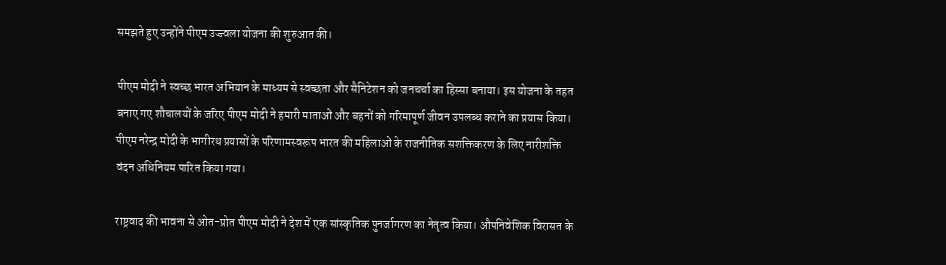समझते हुए उन्होंने पीएम उज्ज्वला योजना की शुरुआत की।

पीएम मोदी ने स्वच्छ भारत अभियान के माध्यम से स्वच्छता और सैनिटेशन को जनचर्चा का हिस्सा बनाया। इस योजना के तहत बनाए गए शौचालयों के जरिए पीएम मोदी ने हमारी माताओं और बहनों को गरिमापूर्ण जीवन उपलब्ध कराने का प्रयास किया। पीएम नरेन्द्र मोदी के भागीरथ प्रयासों के परिणामस्वरूप भारत की महिलाओं के राजनीतिक सशक्तिकरण के लिए नारीशक्ति वंदन अधिनियम पारित किया गया।

राष्ट्रवाद की भावना से ओत-प्रोत पीएम मोदी ने देश में एक सांस्कृतिक पुनर्जागरण का नेतृत्व किया। औपनिवेशिक विरासत के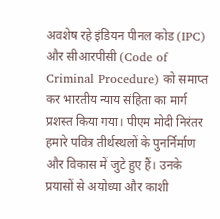अवशेष रहे इंडियन पीनल कोड (IPC) और सीआरपीसी (Code of Criminal Procedure) को समाप्त कर भारतीय न्याय संहिता का मार्ग प्रशस्त किया गया। पीएम मोदी निरंतर हमारे पवित्र तीर्थस्थलों के पुनर्निर्माण और विकास में जुटे हुए हैं। उनके प्रयासों से अयोध्या और काशी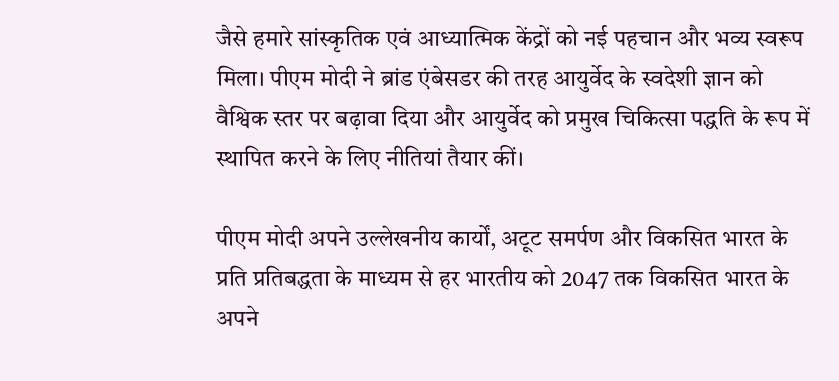जैसे हमारे सांस्कृतिक एवं आध्यात्मिक केंद्रों को नई पहचान और भव्य स्वरूप मिला। पीएम मोदी ने ब्रांड एंबेसडर की तरह आयुर्वेद के स्वदेशी ज्ञान को वैश्विक स्तर पर बढ़ावा दिया और आयुर्वेद को प्रमुख चिकित्सा पद्धति के रूप में स्थापित करने के लिए नीतियां तैयार कीं।

पीएम मोदी अपने उल्लेखनीय कार्यों, अटूट समर्पण और विकसित भारत के प्रति प्रतिबद्धता के माध्यम से हर भारतीय को 2047 तक विकसित भारत के अपने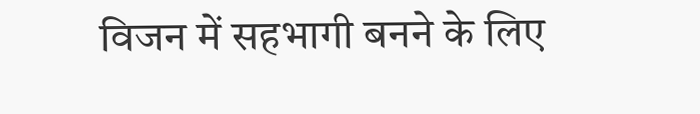विजन में सहभागी बनने के लिए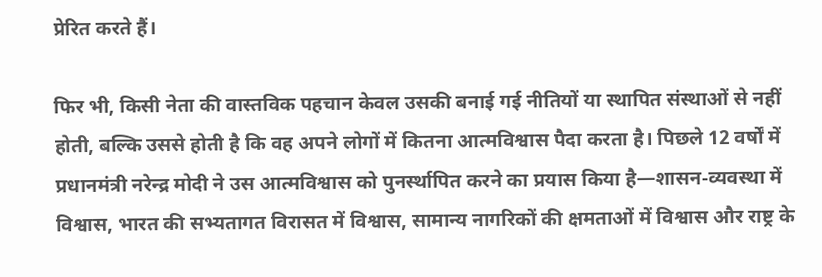प्रेरित करते हैं।

फिर भी, किसी नेता की वास्तविक पहचान केवल उसकी बनाई गई नीतियों या स्थापित संस्थाओं से नहीं होती, बल्कि उससे होती है कि वह अपने लोगों में कितना आत्मविश्वास पैदा करता है। पिछले 12 वर्षों में प्रधानमंत्री नरेन्द्र मोदी ने उस आत्मविश्वास को पुनर्स्थापित करने का प्रयास किया है—शासन-व्यवस्था में विश्वास, भारत की सभ्यतागत विरासत में विश्वास, सामान्य नागरिकों की क्षमताओं में विश्वास और राष्ट्र के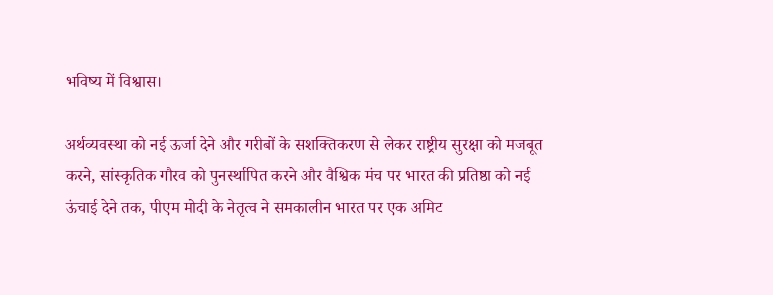भविष्य में विश्वास।

अर्थव्यवस्था को नई ऊर्जा देने और गरीबों के सशक्तिकरण से लेकर राष्ट्रीय सुरक्षा को मजबूत करने, सांस्कृतिक गौरव को पुनर्स्थापित करने और वैश्विक मंच पर भारत की प्रतिष्ठा को नई ऊंचाई देने तक, पीएम मोदी के नेतृत्व ने समकालीन भारत पर एक अमिट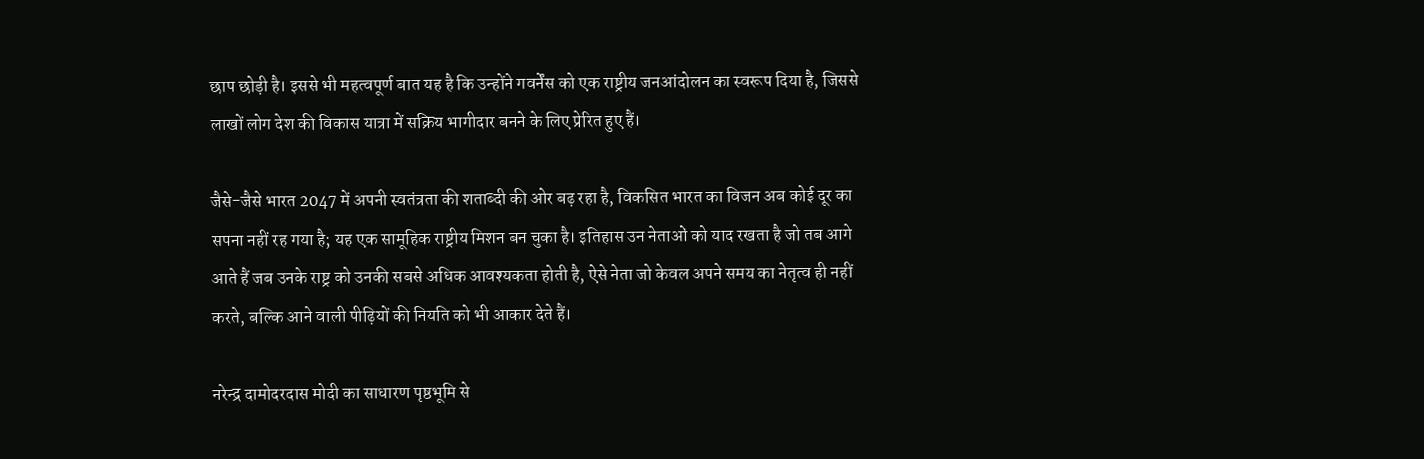छाप छोड़ी है। इससे भी महत्वपूर्ण बात यह है कि उन्होंने गवर्नेंस को एक राष्ट्रीय जनआंदोलन का स्वरूप दिया है, जिससे लाखों लोग देश की विकास यात्रा में सक्रिय भागीदार बनने के लिए प्रेरित हुए हैं।

जैसे-जैसे भारत 2047 में अपनी स्वतंत्रता की शताब्दी की ओर बढ़ रहा है, विकसित भारत का विजन अब कोई दूर का सपना नहीं रह गया है; यह एक सामूहिक राष्ट्रीय मिशन बन चुका है। इतिहास उन नेताओं को याद रखता है जो तब आगे आते हैं जब उनके राष्ट्र को उनकी सबसे अधिक आवश्यकता होती है, ऐसे नेता जो केवल अपने समय का नेतृत्व ही नहीं करते, बल्कि आने वाली पीढ़ियों की नियति को भी आकार देते हैं।

नरेन्द्र दामोदरदास मोदी का साधारण पृष्ठभूमि से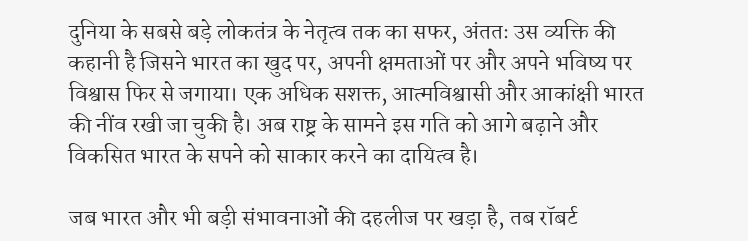दुनिया के सबसे बड़े लोकतंत्र के नेतृत्व तक का सफर, अंततः उस व्यक्ति की कहानी है जिसने भारत का खुद पर, अपनी क्षमताओं पर और अपने भविष्य पर विश्वास फिर से जगाया। एक अधिक सशक्त, आत्मविश्वासी और आकांक्षी भारत की नींव रखी जा चुकी है। अब राष्ट्र के सामने इस गति को आगे बढ़ाने और विकसित भारत के सपने को साकार करने का दायित्व है।

जब भारत और भी बड़ी संभावनाओं की दहलीज पर खड़ा है, तब रॉबर्ट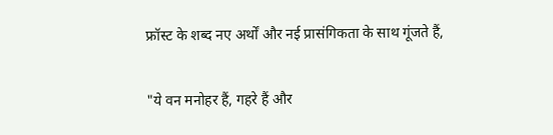फ्रॉस्ट के शब्द नए अर्थों और नई प्रासंगिकता के साथ गूंजते हैं,

"ये वन मनोहर हैं, गहरे हैं और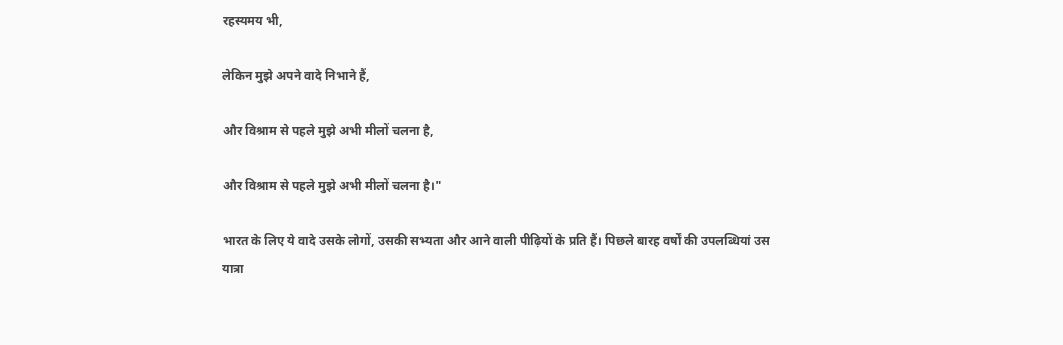रहस्यमय भी,

लेकिन मुझे अपने वादे निभाने हैं,

और विश्राम से पहले मुझे अभी मीलों चलना है,

और विश्राम से पहले मुझे अभी मीलों चलना है।"

भारत के लिए ये वादे उसके लोगों, उसकी सभ्यता और आने वाली पीढ़ियों के प्रति हैं। पिछले बारह वर्षों की उपलब्धियां उस यात्रा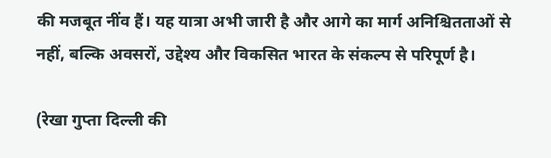की मजबूत नींव हैं। यह यात्रा अभी जारी है और आगे का मार्ग अनिश्चितताओं से नहीं, बल्कि अवसरों, उद्देश्य और विकसित भारत के संकल्प से परिपूर्ण है।

(रेखा गुप्ता दिल्ली की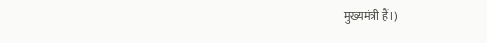मुख्यमंत्री हैं।)